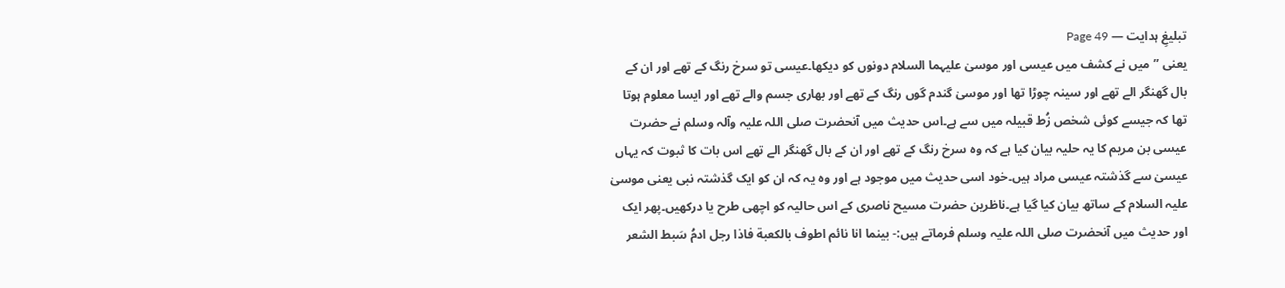تبلیغِ ہدایت — Page 49
یعنی ”میں نے کشف میں عیسی اور موسیٰ علیہما السلام دونوں کو دیکھا۔عیسی تو سرخ رنگ کے تھے اور ان کے بال گھنگر الے تھے اور سینہ چوڑا تھا اور موسیٰ گندم گوں رنگ کے تھے اور بھاری جسم والے تھے اور ایسا معلوم ہوتا تھا کہ جیسے کوئی شخص زُط قبیلہ میں سے ہے۔اس حدیث میں آنحضرت صلی اللہ علیہ وآلہ وسلم نے حضرت عیسی بن مریم کا یہ حلیہ بیان کیا ہے کہ وہ سرخ رنگ کے تھے اور ان کے بال گھنگر الے تھے اس بات کا ثبوت کہ یہاں عیسیٰ سے گذشتہ عیسی مراد ہیں۔خود اسی حدیث میں موجود ہے اور وہ یہ کہ ان کو ایک گذشتہ نبی یعنی موسیٰ علیہ السلام کے ساتھ بیان کیا گیا ہے۔ناظرین حضرت مسیح ناصری کے اس حالیہ کو اچھی طرح یا درکھیں۔پھر ایک اور حدیث میں آنحضرت صلی اللہ علیہ وسلم فرماتے ہیں:- بينما انا نائم اطوف بالكعبة فاذا رجل ادمُ سَبط الشعر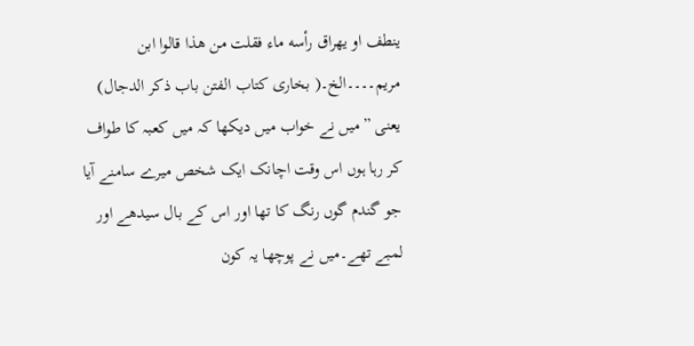ينطف او يهراق رأسه ماء فقلت من هذا قالوا ابن مریم۔۔۔۔الخ۔( بخاری کتاب الفتن باب ذکر الدجال) یعنی ”میں نے خواب میں دیکھا کہ میں کعبہ کا طواف کر رہا ہوں اس وقت اچانک ایک شخص میرے سامنے آیا جو گندم گوں رنگ کا تھا اور اس کے بال سیدھے اور لمبے تھے۔میں نے پوچھا یہ کون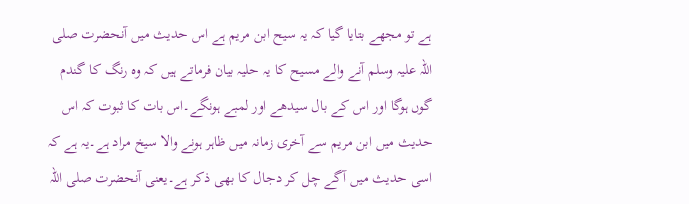ہے تو مجھے بتایا گیا کہ یہ سیح ابن مریم ہے اس حدیث میں آنحضرت صلی اللہ علیہ وسلم آنے والے مسیح کا یہ حلیہ بیان فرماتے ہیں کہ وہ رنگ کا گندم گوں ہوگا اور اس کے بال سیدھے اور لمبے ہونگے۔اس بات کا ثبوت کہ اس حدیث میں ابن مریم سے آخری زمانہ میں ظاہر ہونے والا سیخ مراد ہے۔یہ ہے کہ اسی حدیث میں آگے چل کر دجال کا بھی ذکر ہے۔یعنی آنحضرت صلی اللہ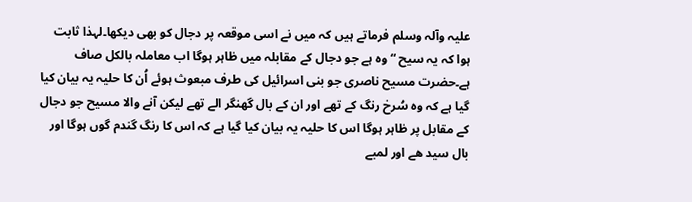علیہ وآلہ وسلم فرماتے ہیں کہ میں نے اسی موقعہ پر دجال کو بھی دیکھا۔لہذا ثابت ہوا کہ یہ سیح “ وہ ہے جو دجال کے مقابلہ میں ظاہر ہوگا اب معاملہ بالکل صاف ہے۔حضرت مسیح ناصری جو بنی اسرائیل کی طرف مبعوث ہوئے اُن کا حلیہ یہ بیان کیا گیا ہے کہ وہ سُرخ رنگ کے تھے اور ان کے بال گھنگر الے تھے لیکن آنے والا مسیح جو دجال کے مقابل پر ظاہر ہوگا اس کا حلیہ یہ بیان کیا گیا ہے کہ اس کا رنگ گندم گوں ہوگا اور بال سید ھے اور لمبے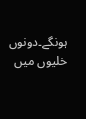ہونگے۔دونوں خلیوں میں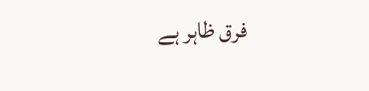فرق ظاہر ہے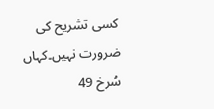کسی تشریح کی ضرورت نہیں۔کہاں سُرخ 49